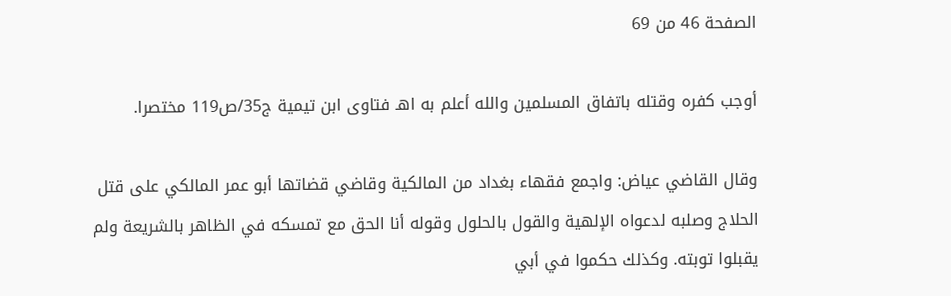الصفحة 46 من 69

أوجب كفره وقتله باتفاق المسلمين والله أعلم به اهـ فتاوى ابن تيمية ج35/ص119 مختصرا.

وقال القاضي عياض: واجمع فقهاء بغداد من المالكية وقاضي قضاتها أبو عمر المالكي على قتل الحلاج وصلبه لدعواه الإلهية والقول بالحلول وقوله أنا الحق مع تمسكه في الظاهر بالشريعة ولم يقبلوا توبته. وكذلك حكموا في أبي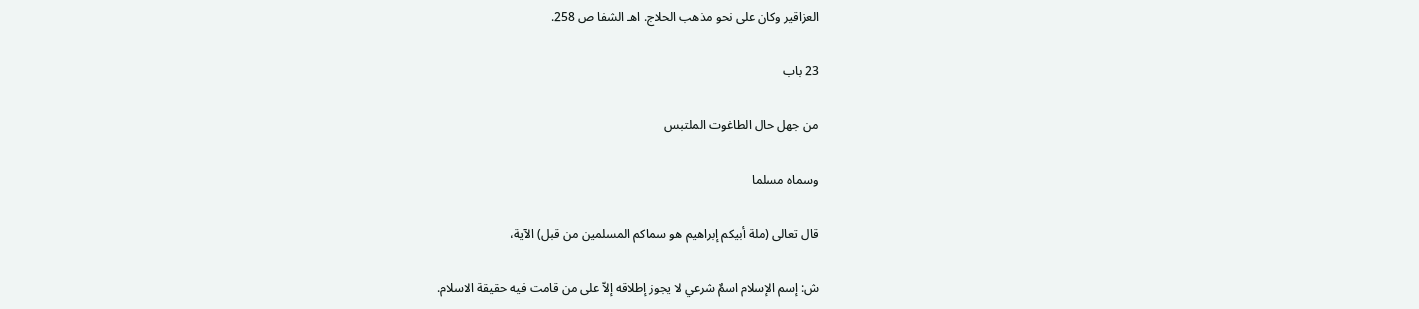العزاقير وكان على نحو مذهب الحلاج. اهـ الشفا ص 258.

23 باب

من جهل حال الطاغوت الملتبس

وسماه مسلما

قال تعالى (ملة أبيكم إبراهيم هو سماكم المسلمين من قبل) الآية،

ش: إسم الإسلام اسمٌ شرعي لا يجوز إطلاقه إلاّ على من قامت فيه حقيقة الاسلام.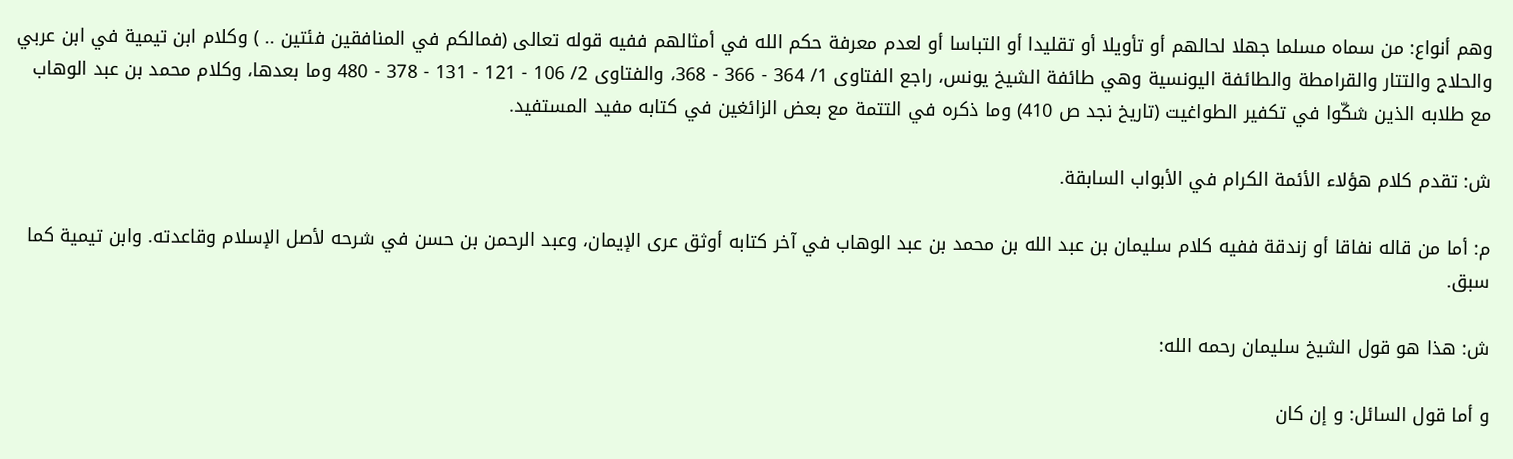وهم أنواع: من سماه مسلما جهلا لحالهم أو تأويلا أو تقليدا أو التباسا أو لعدم معرفة حكم الله في أمثالهم ففيه قوله تعالى (فمالكم في المنافقين فئتين .. ) وكلام ابن تيمية في ابن عربي والحلاج والتتار والقرامطة والطائفة اليونسية وهي طائفة الشيخ يونس، راجع الفتاوى 1/ 364 - 366 - 368، والفتاوى 2/ 106 - 121 - 131 - 378 - 480 وما بعدها، وكلام محمد بن عبد الوهاب مع طلابه الذين شكّوا في تكفير الطواغيت (تاريخ نجد ص 410) وما ذكره في التتمة مع بعض الزائغين في كتابه مفيد المستفيد.

ش: تقدم كلام هؤلاء الأئمة الكرام في الأبواب السابقة.

م: أما من قاله نفاقا أو زندقة ففيه كلام سليمان بن عبد الله بن محمد بن عبد الوهاب في آخر كتابه أوثق عرى الإيمان، وعبد الرحمن بن حسن في شرحه لأصل الإسلام وقاعدته. وابن تيمية كما سبق.

ش: هذا هو قول الشيخ سليمان رحمه الله:

و أما قول السائل: و إن كان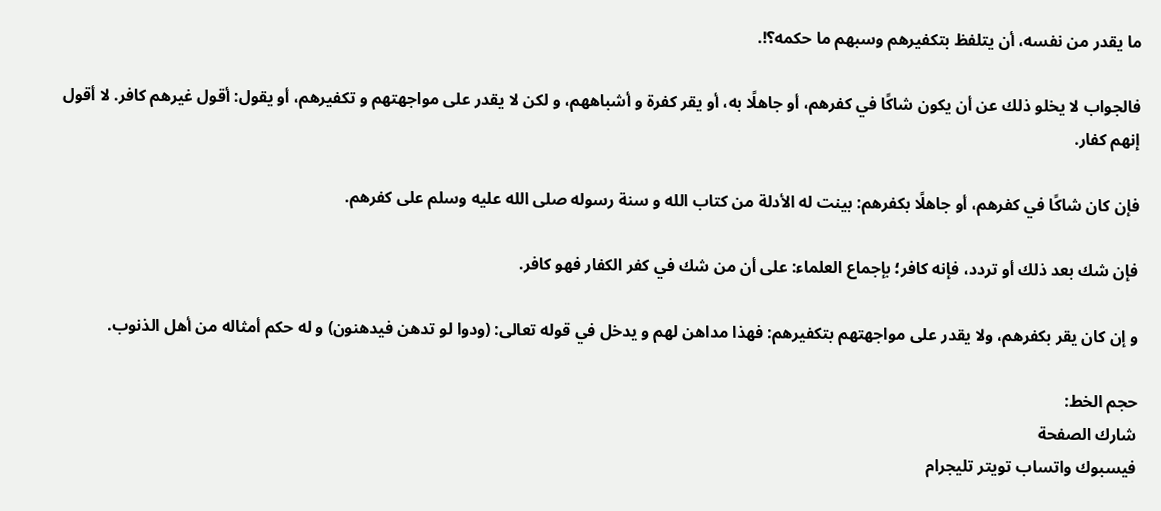ما يقدر من نفسه، أن يتلفظ بتكفيرهم وسبهم ما حكمه؟!.

فالجواب لا يخلو ذلك عن أن يكون شاكًا في كفرهم، أو جاهلًا به، أو يقر كفرة و أشباههم، و لكن لا يقدر على مواجهتهم و تكفيرهم، أو يقول: أقول غيرهم كافر. لا أقول إنهم كفار.

فإن كان شاكًا في كفرهم، أو جاهلًا بكفرهم: بينت له الأدلة من كتاب الله و سنة رسوله صلى الله عليه وسلم على كفرهم.

فإن شك بعد ذلك أو تردد، فإنه كافر؛ بإجماع العلماء: على أن من شك في كفر الكفار فهو كافر.

و إن كان يقر بكفرهم، ولا يقدر على مواجهتهم بتكفيرهم: فهذا مداهن لهم و يدخل في قوله تعالى: (ودوا لو تدهن فيدهنون) و له حكم أمثاله من أهل الذنوب.

حجم الخط:
شارك الصفحة
فيسبوك واتساب تويتر تليجرام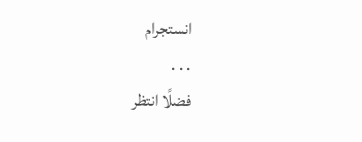انستجرام
. . .
فضلًا انتظر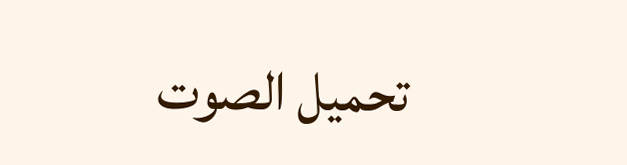تحميل الصوت